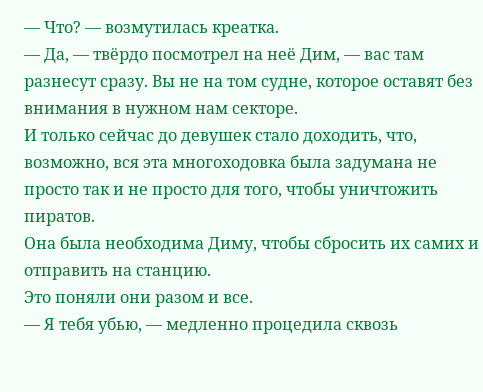— Что? — возмутилась креатка.
— Да, — твёрдо посмотрел на неё Дим, — вас там разнесут сразу. Вы не на том судне, которое оставят без внимания в нужном нам секторе.
И только сейчас до девушек стало доходить, что, возможно, вся эта многоходовка была задумана не просто так и не просто для того, чтобы уничтожить пиратов.
Она была необходима Диму, чтобы сбросить их самих и отправить на станцию.
Это поняли они разом и все.
— Я тебя убью, — медленно процедила сквозь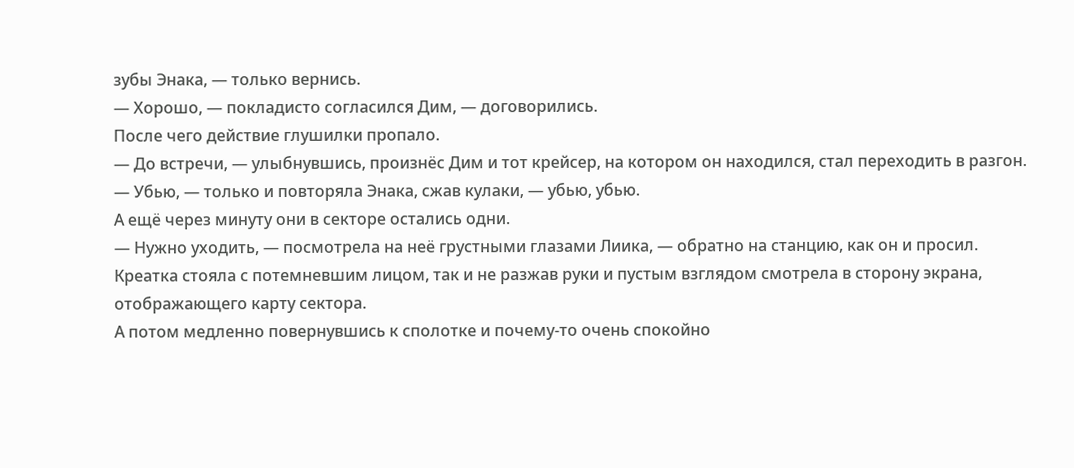зубы Энака, — только вернись.
— Хорошо, — покладисто согласился Дим, — договорились.
После чего действие глушилки пропало.
— До встречи, — улыбнувшись, произнёс Дим и тот крейсер, на котором он находился, стал переходить в разгон.
— Убью, — только и повторяла Энака, сжав кулаки, — убью, убью.
А ещё через минуту они в секторе остались одни.
— Нужно уходить, — посмотрела на неё грустными глазами Лиика, — обратно на станцию, как он и просил.
Креатка стояла с потемневшим лицом, так и не разжав руки и пустым взглядом смотрела в сторону экрана, отображающего карту сектора.
А потом медленно повернувшись к сполотке и почему-то очень спокойно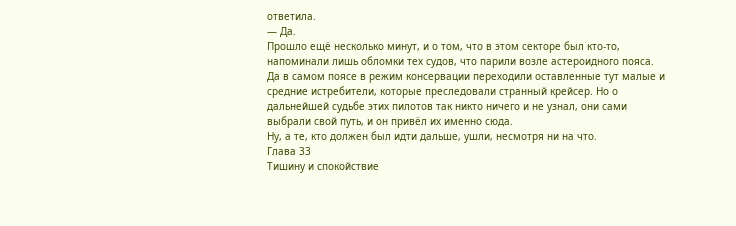ответила.
— Да.
Прошло ещё несколько минут, и о том, что в этом секторе был кто-то, напоминали лишь обломки тех судов, что парили возле астероидного пояса.
Да в самом поясе в режим консервации переходили оставленные тут малые и средние истребители, которые преследовали странный крейсер. Но о дальнейшей судьбе этих пилотов так никто ничего и не узнал, они сами выбрали свой путь, и он привёл их именно сюда.
Ну, а те, кто должен был идти дальше, ушли, несмотря ни на что.
Глава 33
Тишину и спокойствие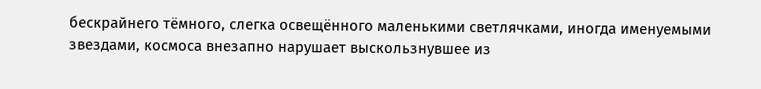бескрайнего тёмного, слегка освещённого маленькими светлячками, иногда именуемыми звездами, космоса внезапно нарушает выскользнувшее из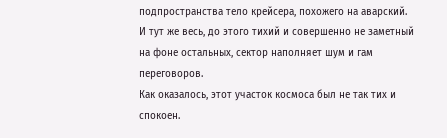подпространства тело крейсера, похожего на аварский.
И тут же весь, до этого тихий и совершенно не заметный на фоне остальных, сектор наполняет шум и гам переговоров.
Как оказалось, этот участок космоса был не так тих и спокоен.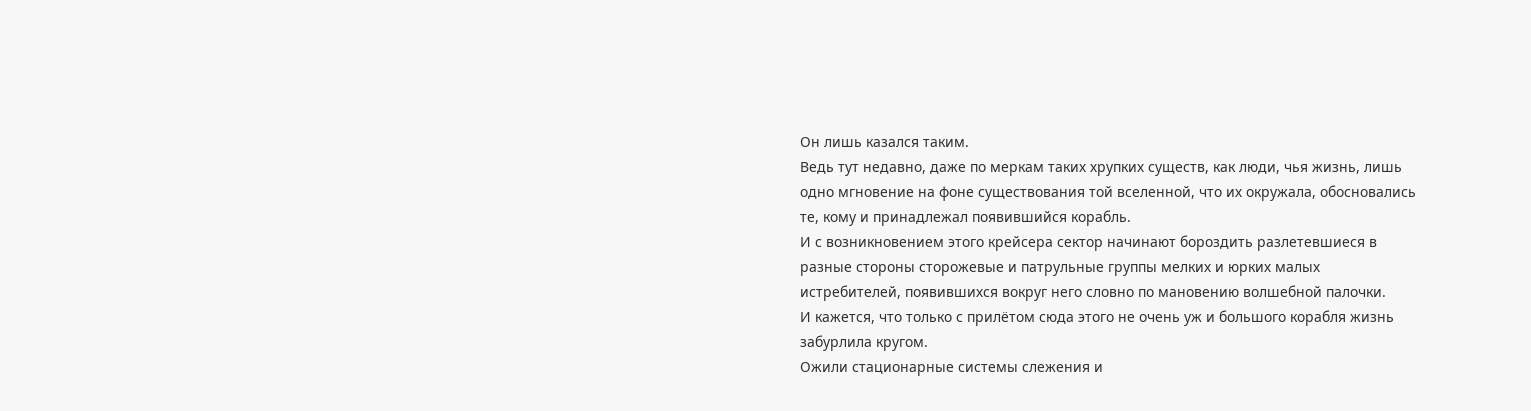Он лишь казался таким.
Ведь тут недавно, даже по меркам таких хрупких существ, как люди, чья жизнь, лишь одно мгновение на фоне существования той вселенной, что их окружала, обосновались те, кому и принадлежал появившийся корабль.
И с возникновением этого крейсера сектор начинают бороздить разлетевшиеся в разные стороны сторожевые и патрульные группы мелких и юрких малых истребителей, появившихся вокруг него словно по мановению волшебной палочки.
И кажется, что только с прилётом сюда этого не очень уж и большого корабля жизнь забурлила кругом.
Ожили стационарные системы слежения и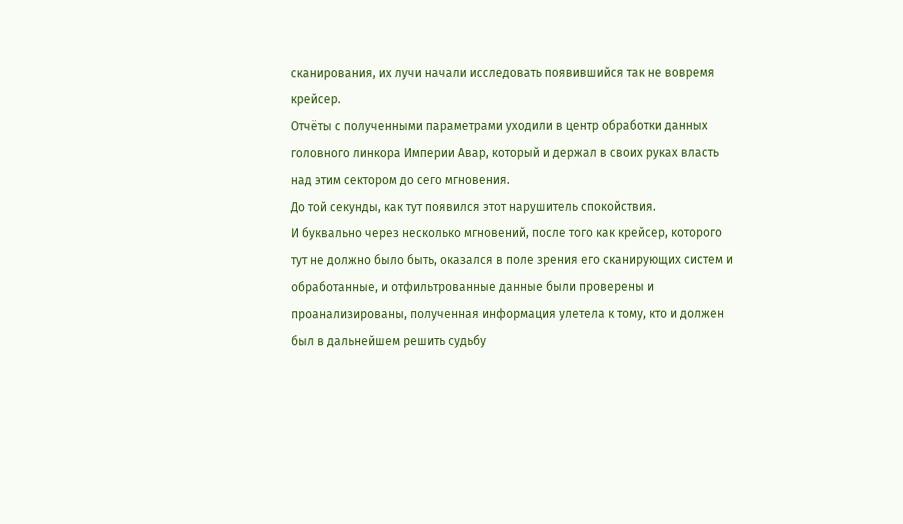сканирования, их лучи начали исследовать появившийся так не вовремя крейсер.
Отчёты с полученными параметрами уходили в центр обработки данных головного линкора Империи Авар, который и держал в своих руках власть над этим сектором до сего мгновения.
До той секунды, как тут появился этот нарушитель спокойствия.
И буквально через несколько мгновений, после того как крейсер, которого тут не должно было быть, оказался в поле зрения его сканирующих систем и обработанные, и отфильтрованные данные были проверены и проанализированы, полученная информация улетела к тому, кто и должен был в дальнейшем решить судьбу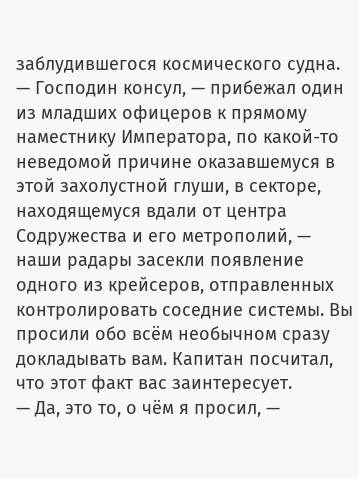заблудившегося космического судна.
— Господин консул, — прибежал один из младших офицеров к прямому наместнику Императора, по какой-то неведомой причине оказавшемуся в этой захолустной глуши, в секторе, находящемуся вдали от центра Содружества и его метрополий, — наши радары засекли появление одного из крейсеров, отправленных контролировать соседние системы. Вы просили обо всём необычном сразу докладывать вам. Капитан посчитал, что этот факт вас заинтересует.
— Да, это то, о чём я просил, —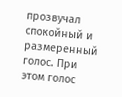прозвучал спокойный и размеренный голос. При этом голос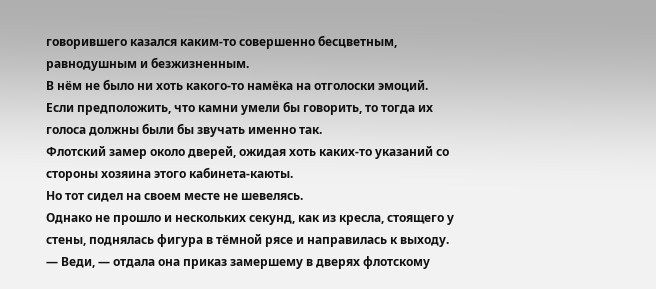говорившего казался каким-то совершенно бесцветным, равнодушным и безжизненным.
В нём не было ни хоть какого-то намёка на отголоски эмоций.
Если предположить, что камни умели бы говорить, то тогда их голоса должны были бы звучать именно так.
Флотский замер около дверей, ожидая хоть каких-то указаний со стороны хозяина этого кабинета-каюты.
Но тот сидел на своем месте не шевелясь.
Однако не прошло и нескольких секунд, как из кресла, стоящего у стены, поднялась фигура в тёмной рясе и направилась к выходу.
— Веди, — отдала она приказ замершему в дверях флотскому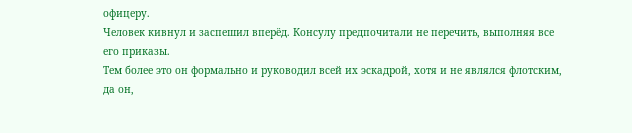офицеру.
Человек кивнул и заспешил вперёд. Консулу предпочитали не перечить, выполняя все его приказы.
Тем более это он формально и руководил всей их эскадрой, хотя и не являлся флотским, да он,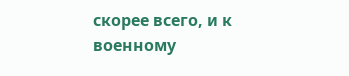скорее всего, и к военному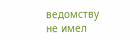ведомству не имел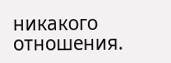никакого отношения.